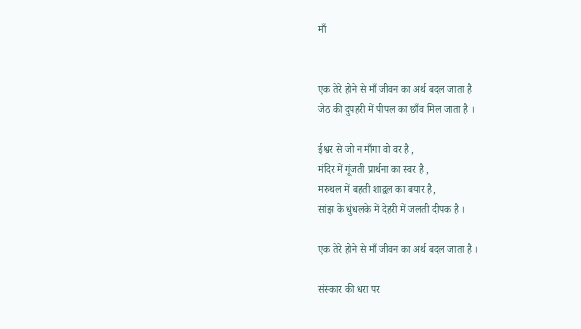माँ


एक तेरे होने से माँ जीवन का अर्थ बदल जाता है
जेठ की दुपहरी में पीपल का छाँव मिल जाता है ।

ईश्वर से जो न माँगा वो वर है ,
मंदिर में गूंजती प्रार्थना का स्वर है ,
मरुथल में बहती शाद्वल का बयार है,
सांझ के धुंधलके में देहरी में जलती दीपक है ।

एक तेरे होने से माँ जीवन का अर्थ बदल जाता है ।

संस्कार की धरा पर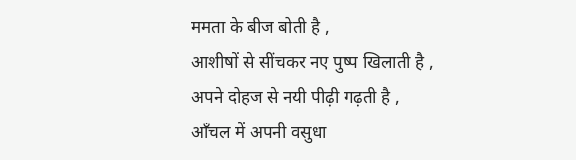ममता के बीज बोती है ,
आशीषों से सींचकर नए पुष्प खिलाती है ,
अपने दोहज से नयी पीढ़ी गढ़ती है ,
आँचल में अपनी वसुधा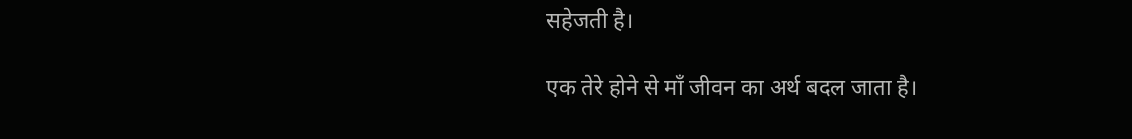सहेजती है।

एक तेरे होने से माँ जीवन का अर्थ बदल जाता है।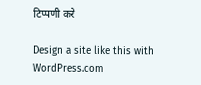टिप्पणी करे

Design a site like this with WordPress.com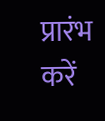प्रारंभ करें